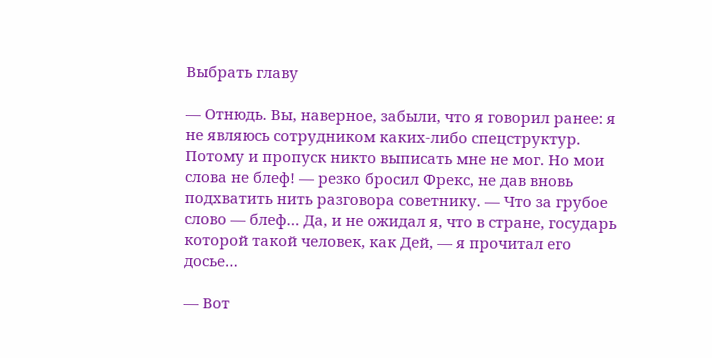Выбрать главу

— Отнюдь. Вы, наверное, забыли, что я говорил ранее: я не являюсь сотрудником каких-либо спецструктур. Потому и пропуск никто выписать мне не мог. Но мои слова не блеф! — резко бросил Фрекс, не дав вновь подхватить нить разговора советнику. — Что за грубое слово — блеф… Да, и не ожидал я, что в стране, государь которой такой человек, как Дей, — я прочитал его досье…

— Вот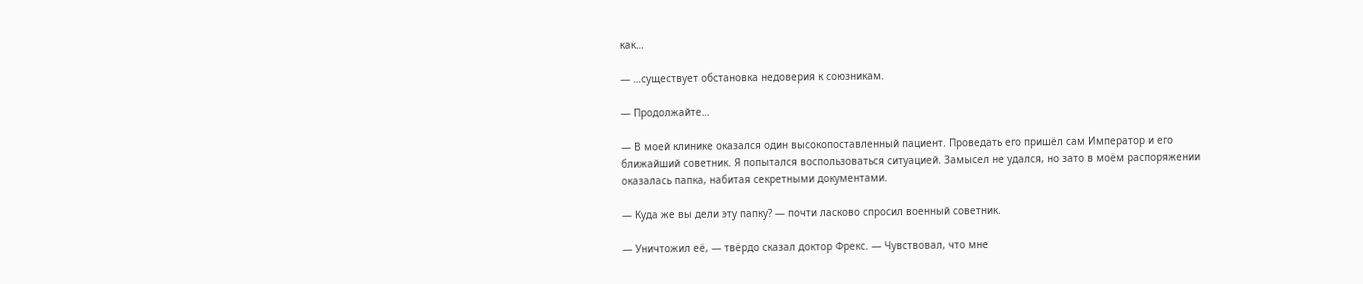как…

— …существует обстановка недоверия к союзникам.

— Продолжайте…

— В моей клинике оказался один высокопоставленный пациент. Проведать его пришёл сам Император и его ближайший советник. Я попытался воспользоваться ситуацией. Замысел не удался, но зато в моём распоряжении оказалась папка, набитая секретными документами.

— Куда же вы дели эту папку? — почти ласково спросил военный советник.

— Уничтожил её, — твёрдо сказал доктор Фрекс. — Чувствовал, что мне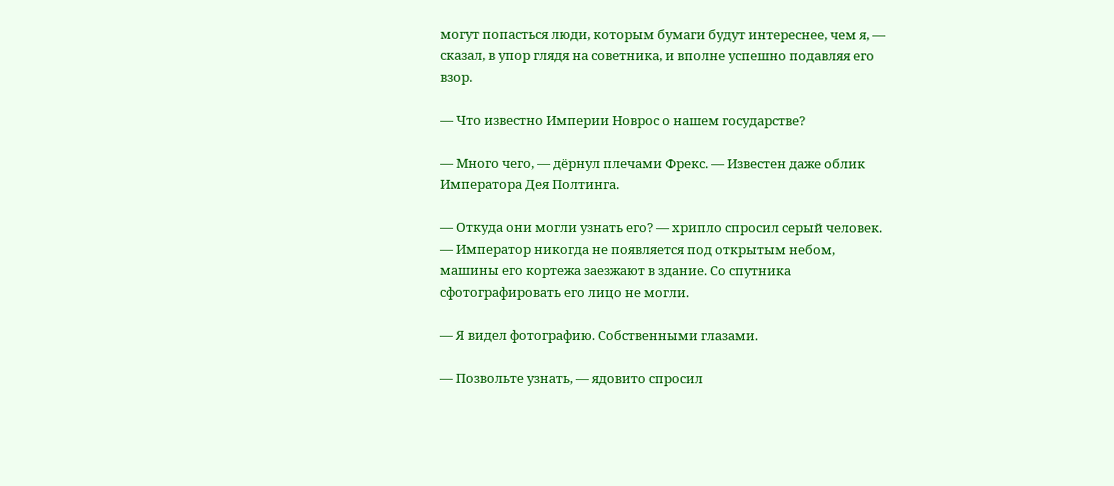могут попасться люди, которым бумаги будут интереснее, чем я, — сказал, в упор глядя на советника, и вполне успешно подавляя его взор.

— Что известно Империи Новрос о нашем государстве?

— Много чего, — дёрнул плечами Фрекс. — Известен даже облик Императора Дея Полтинга.

— Откуда они могли узнать его? — хрипло спросил серый человек. — Император никогда не появляется под открытым небом, машины его кортежа заезжают в здание. Со спутника сфотографировать его лицо не могли.

— Я видел фотографию. Собственными глазами.

— Позвольте узнать, — ядовито спросил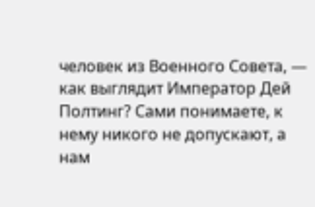человек из Военного Совета, — как выглядит Император Дей Полтинг? Сами понимаете, к нему никого не допускают, а нам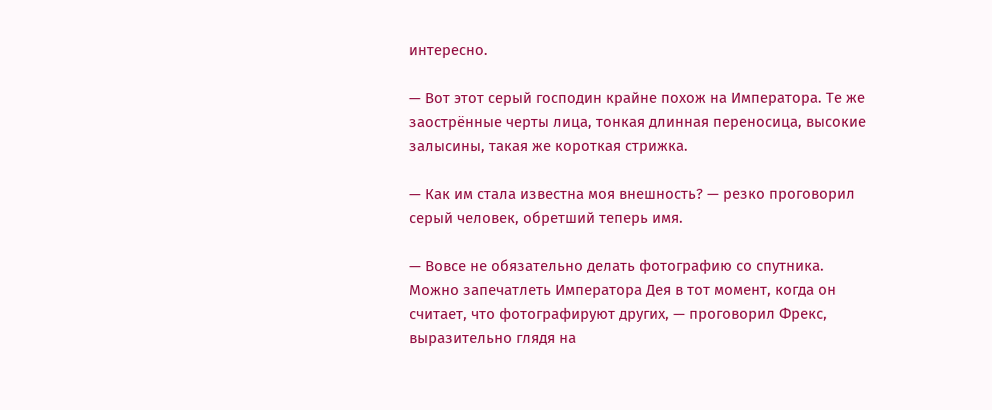интересно.

— Вот этот серый господин крайне похож на Императора. Те же заострённые черты лица, тонкая длинная переносица, высокие залысины, такая же короткая стрижка.

— Как им стала известна моя внешность? — резко проговорил серый человек, обретший теперь имя.

— Вовсе не обязательно делать фотографию со спутника. Можно запечатлеть Императора Дея в тот момент, когда он считает, что фотографируют других, — проговорил Фрекс, выразительно глядя на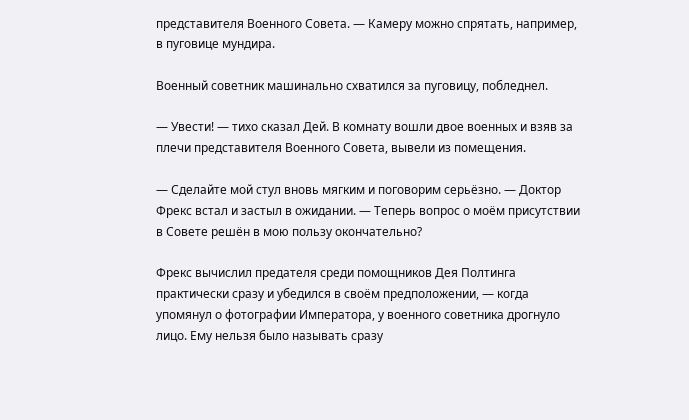представителя Военного Совета. — Камеру можно спрятать, например, в пуговице мундира.

Военный советник машинально схватился за пуговицу, побледнел.

— Увести! — тихо сказал Дей. В комнату вошли двое военных и взяв за плечи представителя Военного Совета, вывели из помещения.

— Сделайте мой стул вновь мягким и поговорим серьёзно. — Доктор Фрекс встал и застыл в ожидании. — Теперь вопрос о моём присутствии в Совете решён в мою пользу окончательно?

Фрекс вычислил предателя среди помощников Дея Полтинга практически сразу и убедился в своём предположении, — когда упомянул о фотографии Императора, у военного советника дрогнуло лицо. Ему нельзя было называть сразу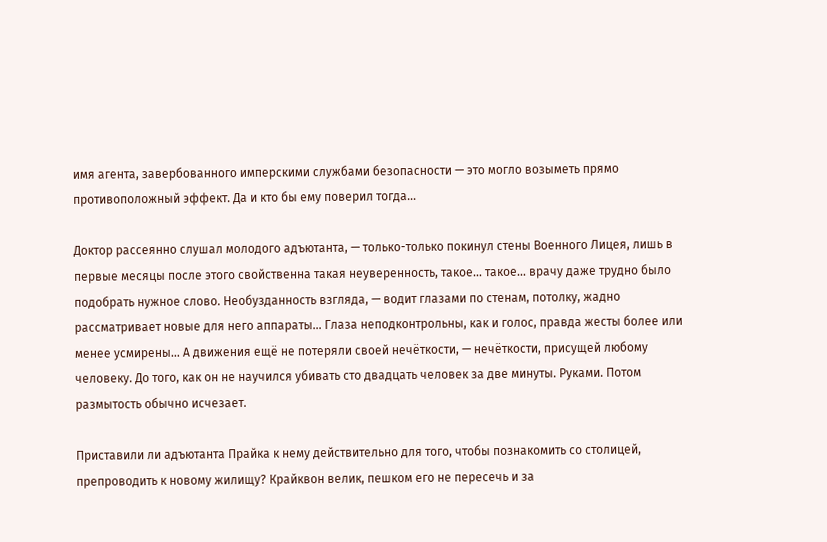имя агента, завербованного имперскими службами безопасности — это могло возыметь прямо противоположный эффект. Да и кто бы ему поверил тогда…

Доктор рассеянно слушал молодого адъютанта, — только-только покинул стены Военного Лицея, лишь в первые месяцы после этого свойственна такая неуверенность, такое… такое… врачу даже трудно было подобрать нужное слово. Необузданность взгляда, — водит глазами по стенам, потолку, жадно рассматривает новые для него аппараты… Глаза неподконтрольны, как и голос, правда жесты более или менее усмирены… А движения ещё не потеряли своей нечёткости, — нечёткости, присущей любому человеку. До того, как он не научился убивать сто двадцать человек за две минуты. Руками. Потом размытость обычно исчезает.

Приставили ли адъютанта Прайка к нему действительно для того, чтобы познакомить со столицей, препроводить к новому жилищу? Крайквон велик, пешком его не пересечь и за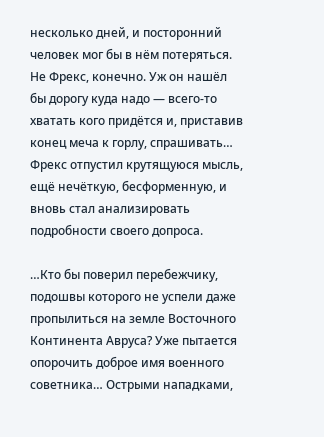несколько дней, и посторонний человек мог бы в нём потеряться. Не Фрекс, конечно. Уж он нашёл бы дорогу куда надо — всего-то хватать кого придётся и, приставив конец меча к горлу, спрашивать… Фрекс отпустил крутящуюся мысль, ещё нечёткую, бесформенную, и вновь стал анализировать подробности своего допроса.

…Кто бы поверил перебежчику, подошвы которого не успели даже пропылиться на земле Восточного Континента Авруса? Уже пытается опорочить доброе имя военного советника… Острыми нападками,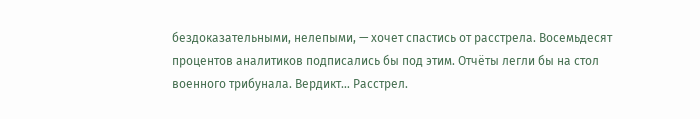бездоказательными, нелепыми, — хочет спастись от расстрела. Восемьдесят процентов аналитиков подписались бы под этим. Отчёты легли бы на стол военного трибунала. Вердикт… Расстрел.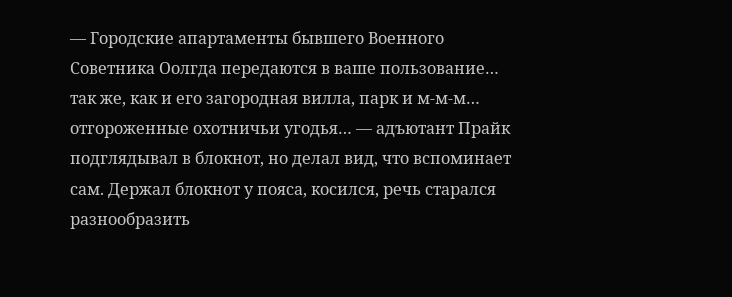— Городские апартаменты бывшего Военного Советника Оолгда передаются в ваше пользование… так же, как и его загородная вилла, парк и м-м-м… отгороженные охотничьи угодья… — адъютант Прайк подглядывал в блокнот, но делал вид, что вспоминает сам. Держал блокнот у пояса, косился, речь старался разнообразить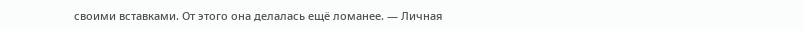своими вставками. От этого она делалась ещё ломанее. — Личная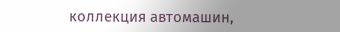коллекция автомашин,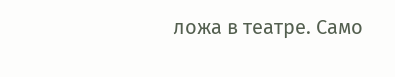ложа в театре. Само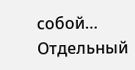собой… Отдельный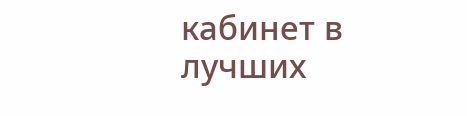кабинет в лучших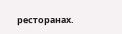ресторанах.